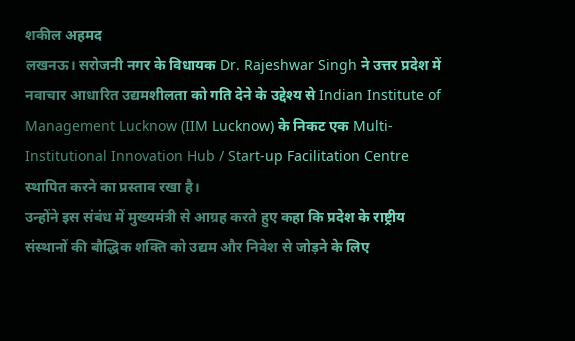शकील अहमद
लखनऊ। सरोजनी नगर के विधायक Dr. Rajeshwar Singh ने उत्तर प्रदेश में नवाचार आधारित उद्यमशीलता को गति देने के उद्देश्य से Indian Institute of Management Lucknow (IIM Lucknow) के निकट एक Multi-Institutional Innovation Hub / Start-up Facilitation Centre स्थापित करने का प्रस्ताव रखा है।
उन्होंने इस संबंध में मुख्यमंत्री से आग्रह करते हुए कहा कि प्रदेश के राष्ट्रीय संस्थानों की बौद्धिक शक्ति को उद्यम और निवेश से जोड़ने के लिए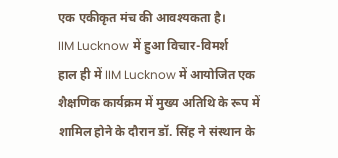एक एकीकृत मंच की आवश्यकता है।
IIM Lucknow में हुआ विचार-विमर्श
हाल ही में IIM Lucknow में आयोजित एक शैक्षणिक कार्यक्रम में मुख्य अतिथि के रूप में शामिल होने के दौरान डॉ. सिंह ने संस्थान के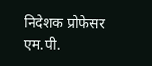निदेशक प्रोफेसर एम.पी.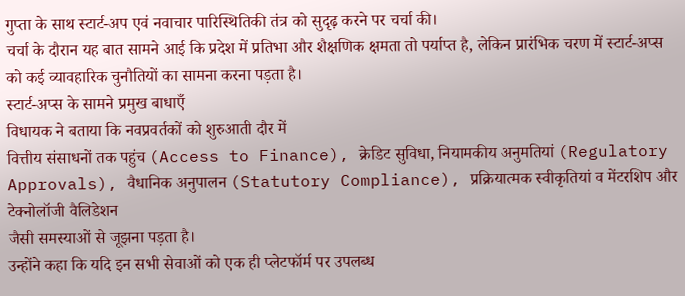गुप्ता के साथ स्टार्ट-अप एवं नवाचार पारिस्थितिकी तंत्र को सुदृढ़ करने पर चर्चा की।
चर्चा के दौरान यह बात सामने आई कि प्रदेश में प्रतिभा और शैक्षणिक क्षमता तो पर्याप्त है, लेकिन प्रारंभिक चरण में स्टार्ट-अप्स को कई व्यावहारिक चुनौतियों का सामना करना पड़ता है।
स्टार्ट-अप्स के सामने प्रमुख बाधाएँ
विधायक ने बताया कि नवप्रवर्तकों को शुरुआती दौर में
वित्तीय संसाधनों तक पहुंच (Access to Finance), क्रेडिट सुविधा, नियामकीय अनुमतियां (Regulatory Approvals), वैधानिक अनुपालन (Statutory Compliance), प्रक्रियात्मक स्वीकृतियां व मेंटरशिप और टेक्नोलॉजी वैलिडेशन
जैसी समस्याओं से जूझना पड़ता है।
उन्होंने कहा कि यदि इन सभी सेवाओं को एक ही प्लेटफॉर्म पर उपलब्ध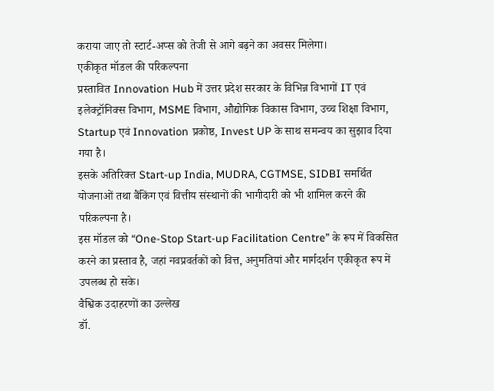कराया जाए तो स्टार्ट-अप्स को तेजी से आगे बढ़ने का अवसर मिलेगा।
एकीकृत मॉडल की परिकल्पना
प्रस्तावित Innovation Hub में उत्तर प्रदेश सरकार के विभिन्न विभागों IT एवं इलेक्ट्रॉनिक्स विभाग, MSME विभाग, औद्योगिक विकास विभाग, उच्च शिक्षा विभाग, Startup एवं Innovation प्रकोष्ठ, Invest UP के साथ समन्वय का सुझाव दिया गया है।
इसके अतिरिक्त Start-up India, MUDRA, CGTMSE, SIDBI समर्थित योजनाओं तथा बैंकिंग एवं वित्तीय संस्थानों की भागीदारी को भी शामिल करने की परिकल्पना है।
इस मॉडल को “One-Stop Start-up Facilitation Centre” के रूप में विकसित करने का प्रस्ताव है, जहां नवप्रवर्तकों को वित्त, अनुमतियां और मार्गदर्शन एकीकृत रूप में उपलब्ध हो सके।
वैश्विक उदाहरणों का उल्लेख
डॉ.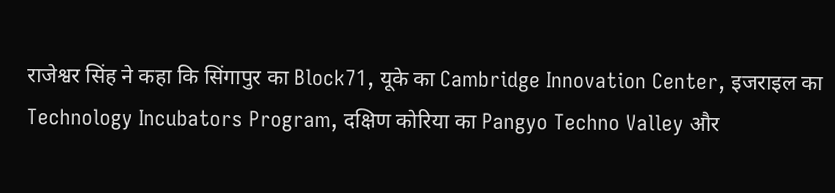राजेश्वर सिंह ने कहा कि सिंगापुर का Block71, यूके का Cambridge Innovation Center, इजराइल का Technology Incubators Program, दक्षिण कोरिया का Pangyo Techno Valley और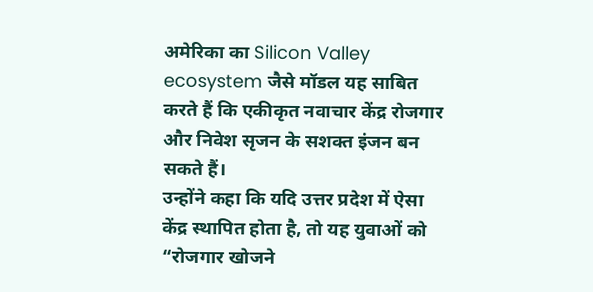अमेरिका का Silicon Valley ecosystem जैसे मॉडल यह साबित करते हैं कि एकीकृत नवाचार केंद्र रोजगार और निवेश सृजन के सशक्त इंजन बन सकते हैं।
उन्होंने कहा कि यदि उत्तर प्रदेश में ऐसा केंद्र स्थापित होता है, तो यह युवाओं को “रोजगार खोजने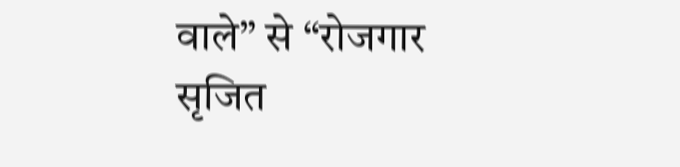वाले” से “रोजगार सृजित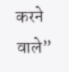करने वाले”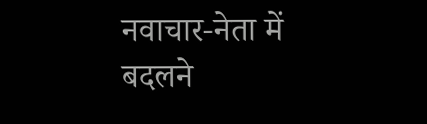नवाचार-नेता में बदलने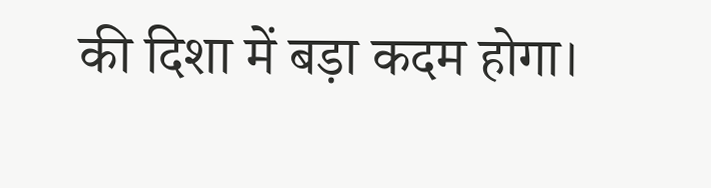की दिशा में बड़ा कदम होगा।